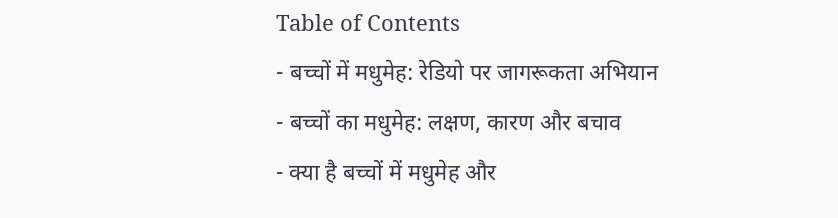Table of Contents
- बच्चों में मधुमेह: रेडियो पर जागरूकता अभियान
- बच्चों का मधुमेह: लक्षण, कारण और बचाव
- क्या है बच्चों में मधुमेह और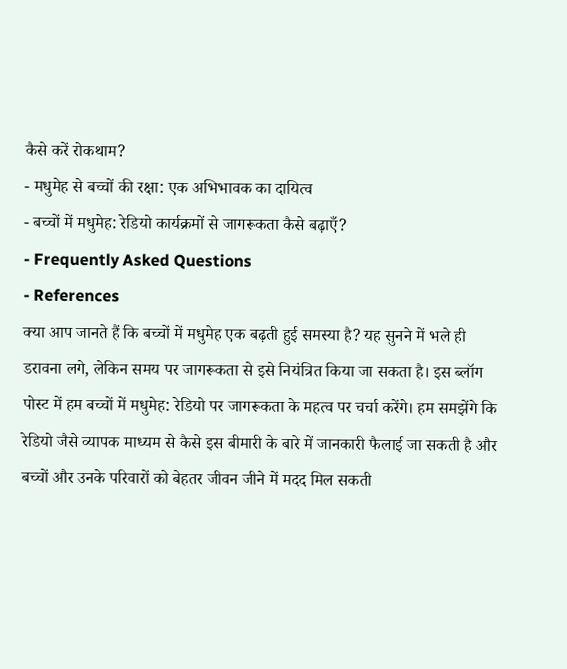कैसे करें रोकथाम?
- मधुमेह से बच्चों की रक्षा: एक अभिभावक का दायित्व
- बच्चों में मधुमेह: रेडियो कार्यक्रमों से जागरूकता कैसे बढ़ाएँ?
- Frequently Asked Questions
- References
क्या आप जानते हैं कि बच्चों में मधुमेह एक बढ़ती हुई समस्या है? यह सुनने में भले ही डरावना लगे, लेकिन समय पर जागरूकता से इसे नियंत्रित किया जा सकता है। इस ब्लॉग पोस्ट में हम बच्चों में मधुमेह: रेडियो पर जागरूकता के महत्व पर चर्चा करेंगे। हम समझेंगे कि रेडियो जैसे व्यापक माध्यम से कैसे इस बीमारी के बारे में जानकारी फैलाई जा सकती है और बच्चों और उनके परिवारों को बेहतर जीवन जीने में मदद मिल सकती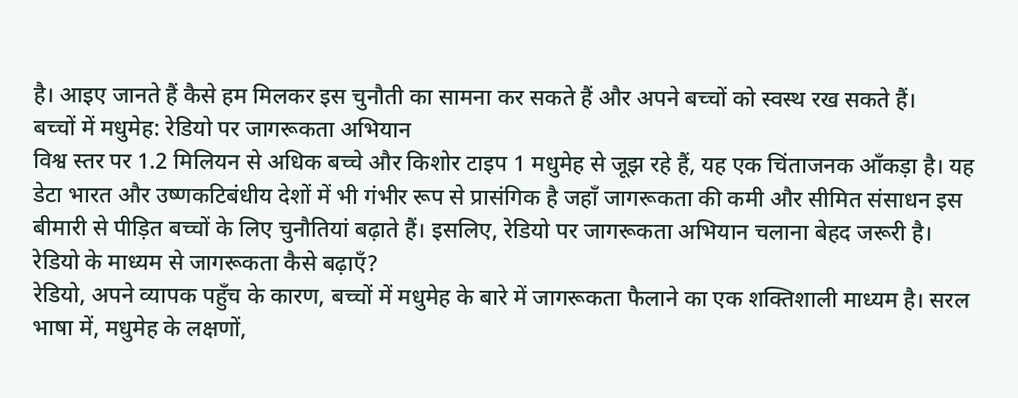है। आइए जानते हैं कैसे हम मिलकर इस चुनौती का सामना कर सकते हैं और अपने बच्चों को स्वस्थ रख सकते हैं।
बच्चों में मधुमेह: रेडियो पर जागरूकता अभियान
विश्व स्तर पर 1.2 मिलियन से अधिक बच्चे और किशोर टाइप 1 मधुमेह से जूझ रहे हैं, यह एक चिंताजनक आँकड़ा है। यह डेटा भारत और उष्णकटिबंधीय देशों में भी गंभीर रूप से प्रासंगिक है जहाँ जागरूकता की कमी और सीमित संसाधन इस बीमारी से पीड़ित बच्चों के लिए चुनौतियां बढ़ाते हैं। इसलिए, रेडियो पर जागरूकता अभियान चलाना बेहद जरूरी है।
रेडियो के माध्यम से जागरूकता कैसे बढ़ाएँ?
रेडियो, अपने व्यापक पहुँच के कारण, बच्चों में मधुमेह के बारे में जागरूकता फैलाने का एक शक्तिशाली माध्यम है। सरल भाषा में, मधुमेह के लक्षणों,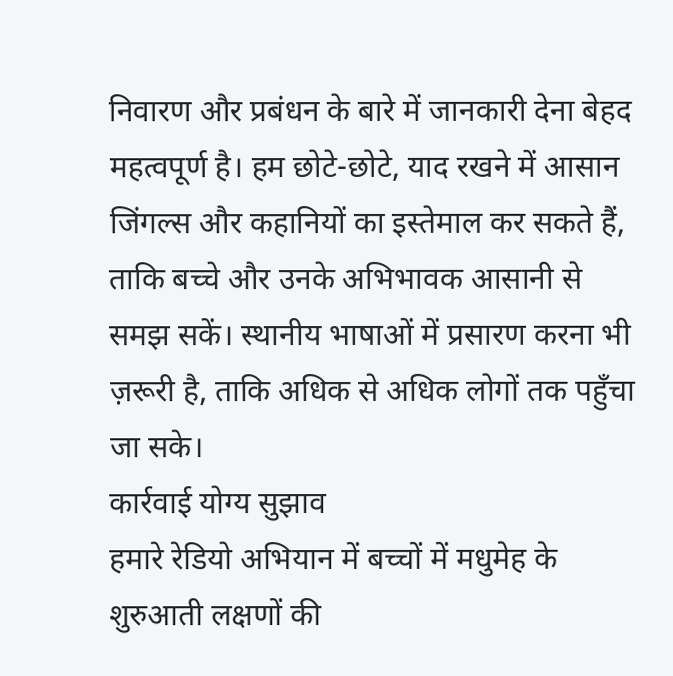निवारण और प्रबंधन के बारे में जानकारी देना बेहद महत्वपूर्ण है। हम छोटे-छोटे, याद रखने में आसान जिंगल्स और कहानियों का इस्तेमाल कर सकते हैं, ताकि बच्चे और उनके अभिभावक आसानी से समझ सकें। स्थानीय भाषाओं में प्रसारण करना भी ज़रूरी है, ताकि अधिक से अधिक लोगों तक पहुँचा जा सके।
कार्रवाई योग्य सुझाव
हमारे रेडियो अभियान में बच्चों में मधुमेह के शुरुआती लक्षणों की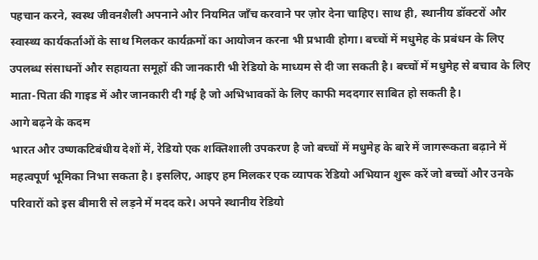पहचान करने, स्वस्थ जीवनशैली अपनाने और नियमित जाँच करवाने पर ज़ोर देना चाहिए। साथ ही, स्थानीय डॉक्टरों और स्वास्थ्य कार्यकर्ताओं के साथ मिलकर कार्यक्रमों का आयोजन करना भी प्रभावी होगा। बच्चों में मधुमेह के प्रबंधन के लिए उपलब्ध संसाधनों और सहायता समूहों की जानकारी भी रेडियो के माध्यम से दी जा सकती है। बच्चों में मधुमेह से बचाव के लिए माता-पिता की गाइड में और जानकारी दी गई है जो अभिभावकों के लिए काफी मददगार साबित हो सकती है।
आगे बढ़ने के कदम
भारत और उष्णकटिबंधीय देशों में, रेडियो एक शक्तिशाली उपकरण है जो बच्चों में मधुमेह के बारे में जागरूकता बढ़ाने में महत्वपूर्ण भूमिका निभा सकता है। इसलिए, आइए हम मिलकर एक व्यापक रेडियो अभियान शुरू करें जो बच्चों और उनके परिवारों को इस बीमारी से लड़ने में मदद करे। अपने स्थानीय रेडियो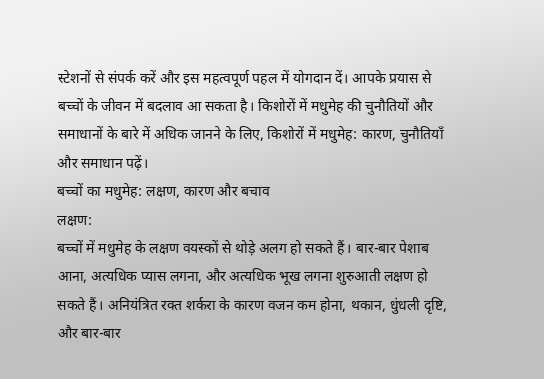स्टेशनों से संपर्क करें और इस महत्वपूर्ण पहल में योगदान दें। आपके प्रयास से बच्चों के जीवन में बदलाव आ सकता है। किशोरों में मधुमेह की चुनौतियों और समाधानों के बारे में अधिक जानने के लिए, किशोरों में मधुमेह: कारण, चुनौतियाँ और समाधान पढ़ें।
बच्चों का मधुमेह: लक्षण, कारण और बचाव
लक्षण:
बच्चों में मधुमेह के लक्षण वयस्कों से थोड़े अलग हो सकते हैं। बार-बार पेशाब आना, अत्यधिक प्यास लगना, और अत्यधिक भूख लगना शुरुआती लक्षण हो सकते हैं। अनियंत्रित रक्त शर्करा के कारण वजन कम होना, थकान, धुंधली दृष्टि, और बार-बार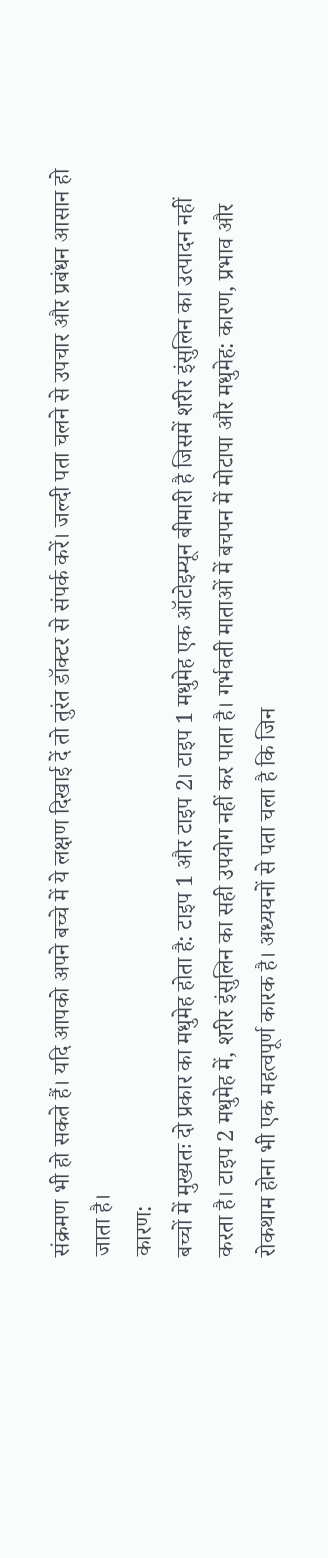संक्रमण भी हो सकते हैं। यदि आपको अपने बच्चे में ये लक्षण दिखाई दें तो तुरंत डॉक्टर से संपर्क करें। जल्दी पता चलने से उपचार और प्रबंधन आसान हो जाता है।
कारण:
बच्चों में मुख्यतः दो प्रकार का मधुमेह होता है: टाइप 1 और टाइप 2। टाइप 1 मधुमेह एक ऑटोइम्यून बीमारी है जिसमें शरीर इंसुलिन का उत्पादन नहीं करता है। टाइप 2 मधुमेह में, शरीर इंसुलिन का सही उपयोग नहीं कर पाता है। गर्भवती माताओं में बचपन में मोटापा और मधुमेह: कारण, प्रभाव और रोकथाम होना भी एक महत्वपूर्ण कारक है। अध्ययनों से पता चला है कि जिन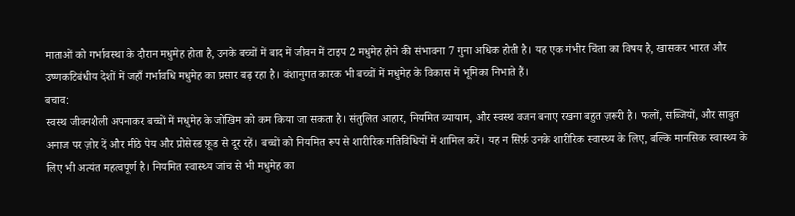माताओं को गर्भावस्था के दौरान मधुमेह होता है, उनके बच्चों में बाद में जीवन में टाइप 2 मधुमेह होने की संभावना 7 गुना अधिक होती है। यह एक गंभीर चिंता का विषय है, खासकर भारत और उष्णकटिबंधीय देशों में जहाँ गर्भावधि मधुमेह का प्रसार बढ़ रहा है। वंशानुगत कारक भी बच्चों में मधुमेह के विकास में भूमिका निभाते हैं।
बचाव:
स्वस्थ जीवनशैली अपनाकर बच्चों में मधुमेह के जोखिम को कम किया जा सकता है। संतुलित आहार, नियमित व्यायाम, और स्वस्थ वजन बनाए रखना बहुत ज़रूरी है। फलों, सब्जियों, और साबुत अनाज पर ज़ोर दें और मीठे पेय और प्रोसेस्ड फ़ूड से दूर रहें। बच्चों को नियमित रूप से शारीरिक गतिविधियों में शामिल करें। यह न सिर्फ़ उनके शारीरिक स्वास्थ्य के लिए, बल्कि मानसिक स्वास्थ्य के लिए भी अत्यंत महत्वपूर्ण है। नियमित स्वास्थ्य जांच से भी मधुमेह का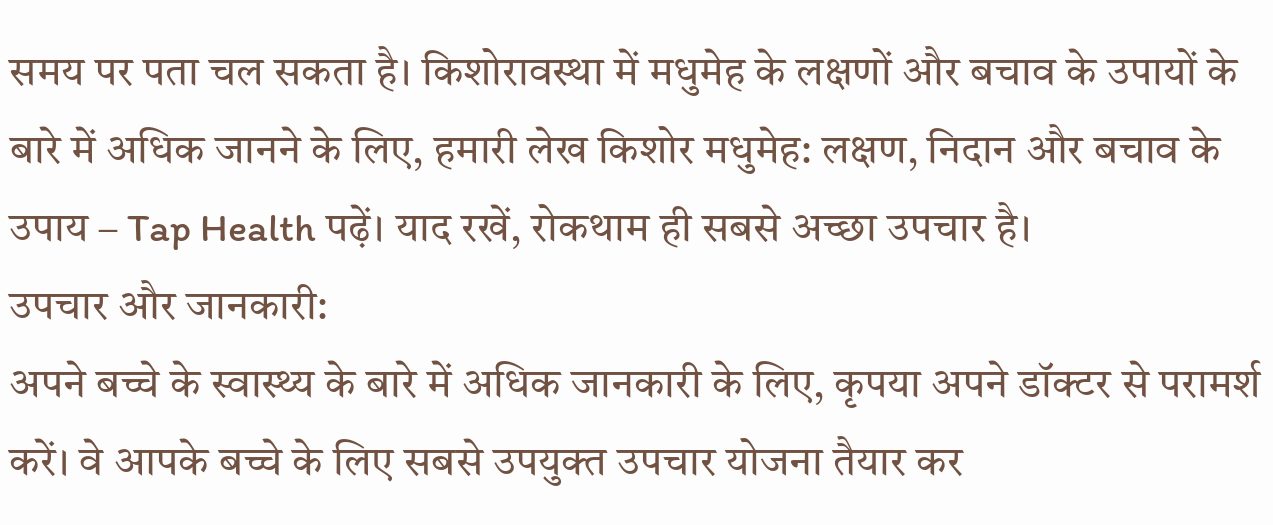समय पर पता चल सकता है। किशोरावस्था में मधुमेह के लक्षणों और बचाव के उपायों के बारे में अधिक जानने के लिए, हमारी लेख किशोर मधुमेह: लक्षण, निदान और बचाव के उपाय – Tap Health पढ़ें। याद रखें, रोकथाम ही सबसे अच्छा उपचार है।
उपचार और जानकारी:
अपने बच्चे के स्वास्थ्य के बारे में अधिक जानकारी के लिए, कृपया अपने डॉक्टर से परामर्श करें। वे आपके बच्चे के लिए सबसे उपयुक्त उपचार योजना तैयार कर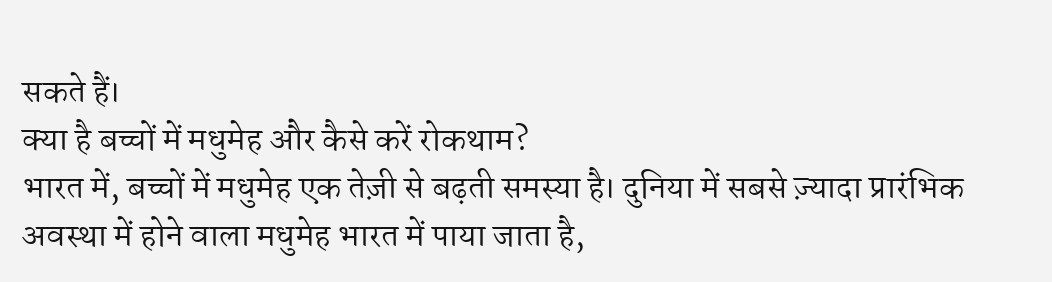सकते हैं।
क्या है बच्चों में मधुमेह और कैसे करें रोकथाम?
भारत में, बच्चों में मधुमेह एक तेज़ी से बढ़ती समस्या है। दुनिया में सबसे ज़्यादा प्रारंभिक अवस्था में होने वाला मधुमेह भारत में पाया जाता है,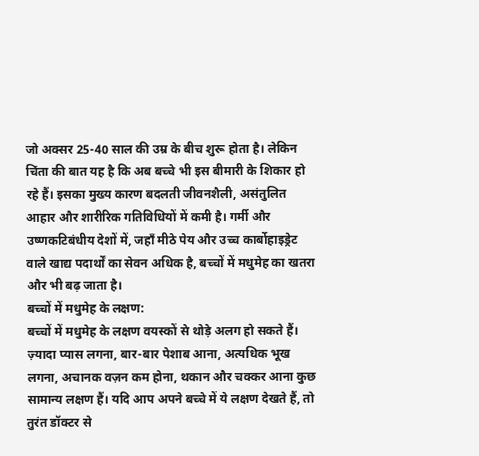जो अक्सर 25-40 साल की उम्र के बीच शुरू होता है। लेकिन चिंता की बात यह है कि अब बच्चे भी इस बीमारी के शिकार हो रहे हैं। इसका मुख्य कारण बदलती जीवनशैली, असंतुलित आहार और शारीरिक गतिविधियों में कमी है। गर्मी और उष्णकटिबंधीय देशों में, जहाँ मीठे पेय और उच्च कार्बोहाइड्रेट वाले खाद्य पदार्थों का सेवन अधिक है, बच्चों में मधुमेह का खतरा और भी बढ़ जाता है।
बच्चों में मधुमेह के लक्षण:
बच्चों में मधुमेह के लक्षण वयस्कों से थोड़े अलग हो सकते हैं। ज़्यादा प्यास लगना, बार-बार पेशाब आना, अत्यधिक भूख लगना, अचानक वज़न कम होना, थकान और चक्कर आना कुछ सामान्य लक्षण हैं। यदि आप अपने बच्चे में ये लक्षण देखते हैं, तो तुरंत डॉक्टर से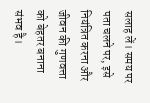सलाह लें। समय पर पता चलने पर, इसे नियंत्रित करना और जीवन की गुणवत्ता को बेहतर बनाना संभव है।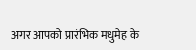अगर आपको प्रारंभिक मधुमेह के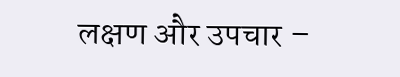लक्षण और उपचार –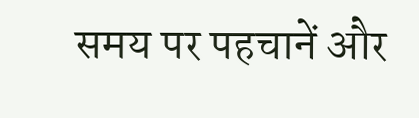समय पर पहचानें और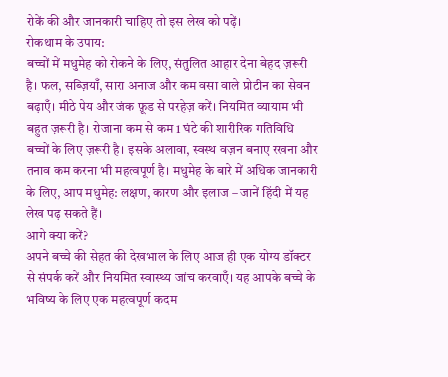रोकें की और जानकारी चाहिए तो इस लेख को पढ़ें।
रोकथाम के उपाय:
बच्चों में मधुमेह को रोकने के लिए, संतुलित आहार देना बेहद ज़रूरी है। फल, सब्ज़ियाँ, सारा अनाज और कम वसा वाले प्रोटीन का सेवन बढ़ाएँ। मीठे पेय और जंक फ़ूड से परहेज़ करें। नियमित व्यायाम भी बहुत ज़रूरी है। रोजाना कम से कम 1 घंटे की शारीरिक गतिविधि बच्चों के लिए ज़रूरी है। इसके अलावा, स्वस्थ वज़न बनाए रखना और तनाव कम करना भी महत्वपूर्ण है। मधुमेह के बारे में अधिक जानकारी के लिए, आप मधुमेह: लक्षण, कारण और इलाज – जानें हिंदी में यह लेख पढ़ सकते हैं।
आगे क्या करें?
अपने बच्चे की सेहत की देखभाल के लिए आज ही एक योग्य डॉक्टर से संपर्क करें और नियमित स्वास्थ्य जांच करवाएँ। यह आपके बच्चे के भविष्य के लिए एक महत्वपूर्ण कदम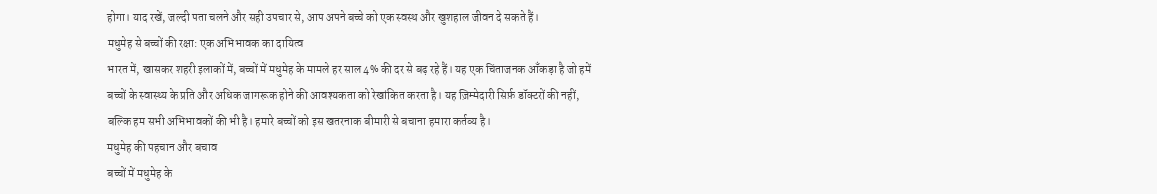होगा। याद रखें, जल्दी पता चलने और सही उपचार से, आप अपने बच्चे को एक स्वस्थ और खुशहाल जीवन दे सकते हैं।
मधुमेह से बच्चों की रक्षा: एक अभिभावक का दायित्व
भारत में, खासकर शहरी इलाकों में, बच्चों में मधुमेह के मामले हर साल 4% की दर से बढ़ रहे हैं। यह एक चिंताजनक आँकड़ा है जो हमें बच्चों के स्वास्थ्य के प्रति और अधिक जागरूक होने की आवश्यकता को रेखांकित करता है। यह ज़िम्मेदारी सिर्फ़ डॉक्टरों की नहीं, बल्कि हम सभी अभिभावकों की भी है। हमारे बच्चों को इस खतरनाक बीमारी से बचाना हमारा कर्तव्य है।
मधुमेह की पहचान और बचाव
बच्चों में मधुमेह के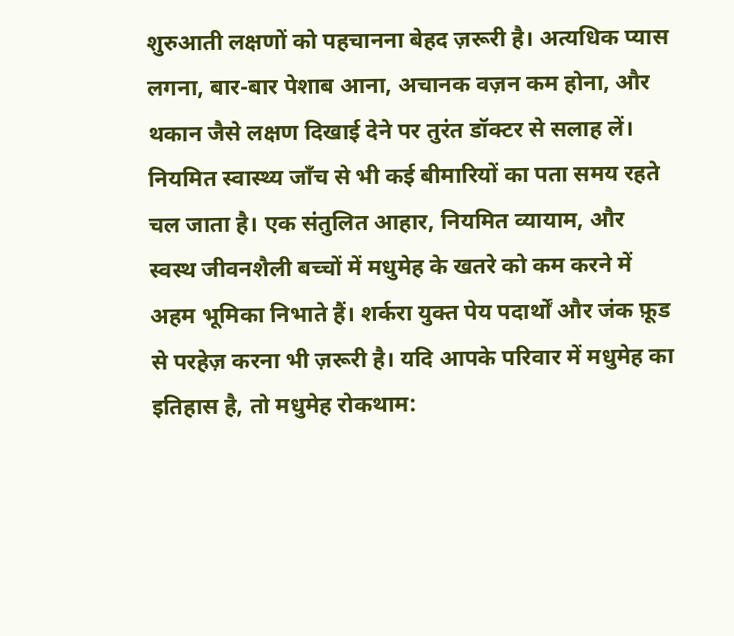शुरुआती लक्षणों को पहचानना बेहद ज़रूरी है। अत्यधिक प्यास लगना, बार-बार पेशाब आना, अचानक वज़न कम होना, और थकान जैसे लक्षण दिखाई देने पर तुरंत डॉक्टर से सलाह लें। नियमित स्वास्थ्य जाँच से भी कई बीमारियों का पता समय रहते चल जाता है। एक संतुलित आहार, नियमित व्यायाम, और स्वस्थ जीवनशैली बच्चों में मधुमेह के खतरे को कम करने में अहम भूमिका निभाते हैं। शर्करा युक्त पेय पदार्थों और जंक फ़ूड से परहेज़ करना भी ज़रूरी है। यदि आपके परिवार में मधुमेह का इतिहास है, तो मधुमेह रोकथाम: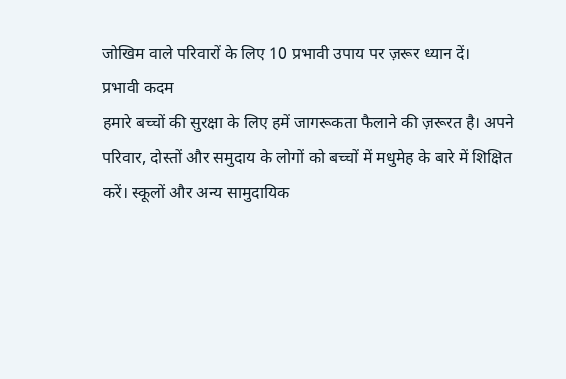जोखिम वाले परिवारों के लिए 10 प्रभावी उपाय पर ज़रूर ध्यान दें।
प्रभावी कदम
हमारे बच्चों की सुरक्षा के लिए हमें जागरूकता फैलाने की ज़रूरत है। अपने परिवार, दोस्तों और समुदाय के लोगों को बच्चों में मधुमेह के बारे में शिक्षित करें। स्कूलों और अन्य सामुदायिक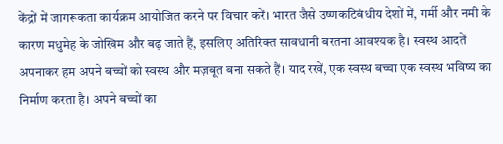केंद्रों में जागरूकता कार्यक्रम आयोजित करने पर विचार करें। भारत जैसे उष्णकटिबंधीय देशों में, गर्मी और नमी के कारण मधुमेह के जोखिम और बढ़ जाते हैं, इसलिए अतिरिक्त सावधानी बरतना आवश्यक है। स्वस्थ आदतें अपनाकर हम अपने बच्चों को स्वस्थ और मज़बूत बना सकते हैं। याद रखें, एक स्वस्थ बच्चा एक स्वस्थ भविष्य का निर्माण करता है। अपने बच्चों का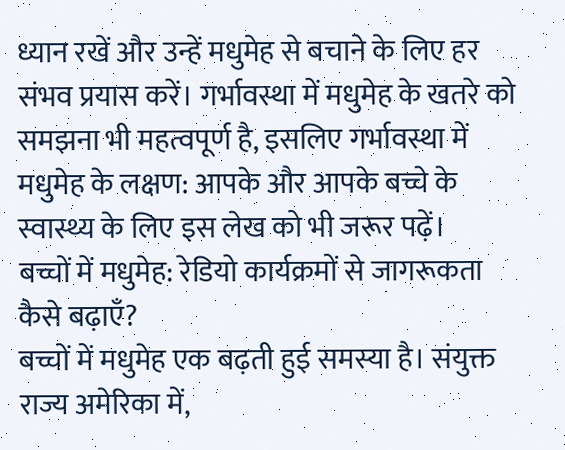ध्यान रखें और उन्हें मधुमेह से बचाने के लिए हर संभव प्रयास करें। गर्भावस्था में मधुमेह के खतरे को समझना भी महत्वपूर्ण है, इसलिए गर्भावस्था में मधुमेह के लक्षण: आपके और आपके बच्चे के स्वास्थ्य के लिए इस लेख को भी जरूर पढ़ें।
बच्चों में मधुमेह: रेडियो कार्यक्रमों से जागरूकता कैसे बढ़ाएँ?
बच्चों में मधुमेह एक बढ़ती हुई समस्या है। संयुक्त राज्य अमेरिका में,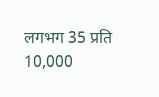लगभग 35 प्रति 10,000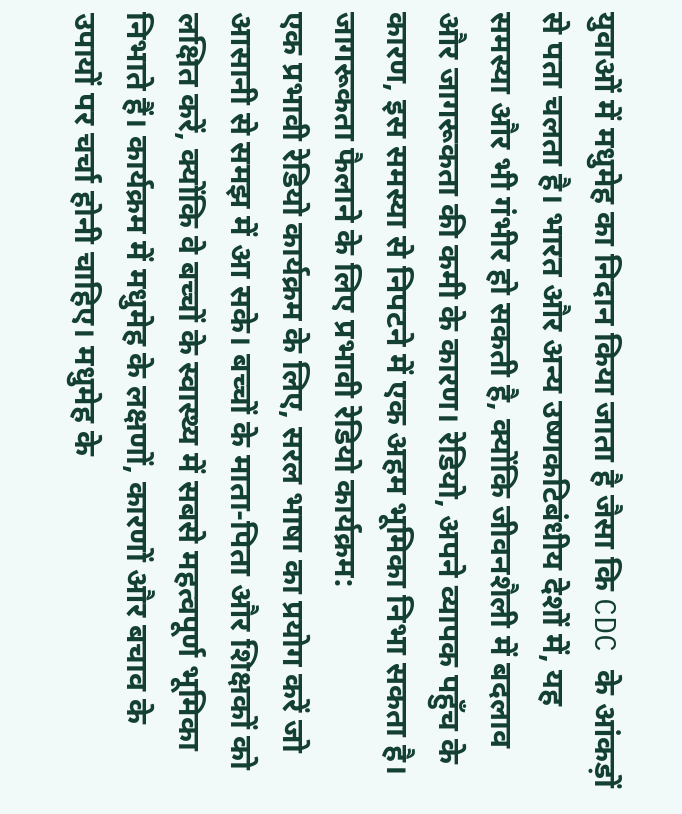युवाओं में मधुमेह का निदान किया जाता है जैसा कि CDC के आंकड़ों से पता चलता है। भारत और अन्य उष्णकटिबंधीय देशों में, यह समस्या और भी गंभीर हो सकती है, क्योंकि जीवनशैली में बदलाव और जागरूकता की कमी के कारण। रेडियो, अपने व्यापक पहुँच के कारण, इस समस्या से निपटने में एक अहम भूमिका निभा सकता है।
जागरूकता फैलाने के लिए प्रभावी रेडियो कार्यक्रम:
एक प्रभावी रेडियो कार्यक्रम के लिए, सरल भाषा का प्रयोग करें जो आसानी से समझ में आ सके। बच्चों के माता-पिता और शिक्षकों को लक्षित करें, क्योंकि वे बच्चों के स्वास्थ्य में सबसे महत्वपूर्ण भूमिका निभाते हैं। कार्यक्रम में मधुमेह के लक्षणों, कारणों और बचाव के उपायों पर चर्चा होनी चाहिए। मधुमेह के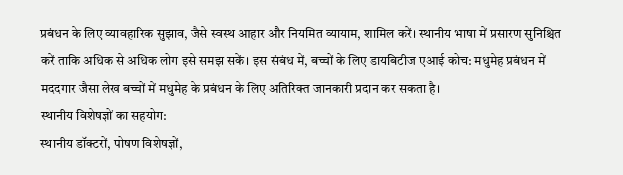प्रबंधन के लिए व्यावहारिक सुझाव, जैसे स्वस्थ आहार और नियमित व्यायाम, शामिल करें। स्थानीय भाषा में प्रसारण सुनिश्चित करें ताकि अधिक से अधिक लोग इसे समझ सकें। इस संबंध में, बच्चों के लिए डायबिटीज एआई कोच: मधुमेह प्रबंधन में मददगार जैसा लेख बच्चों में मधुमेह के प्रबंधन के लिए अतिरिक्त जानकारी प्रदान कर सकता है।
स्थानीय विशेषज्ञों का सहयोग:
स्थानीय डॉक्टरों, पोषण विशेषज्ञों,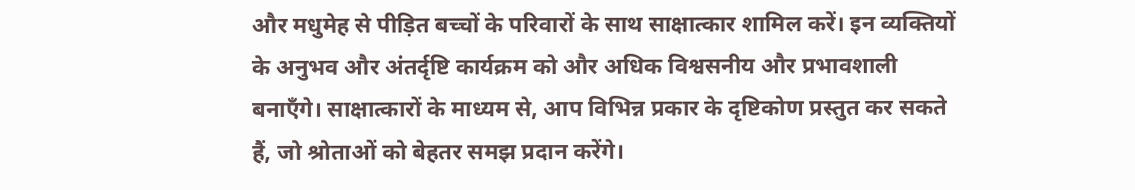और मधुमेह से पीड़ित बच्चों के परिवारों के साथ साक्षात्कार शामिल करें। इन व्यक्तियों के अनुभव और अंतर्दृष्टि कार्यक्रम को और अधिक विश्वसनीय और प्रभावशाली बनाएँगे। साक्षात्कारों के माध्यम से, आप विभिन्न प्रकार के दृष्टिकोण प्रस्तुत कर सकते हैं, जो श्रोताओं को बेहतर समझ प्रदान करेंगे।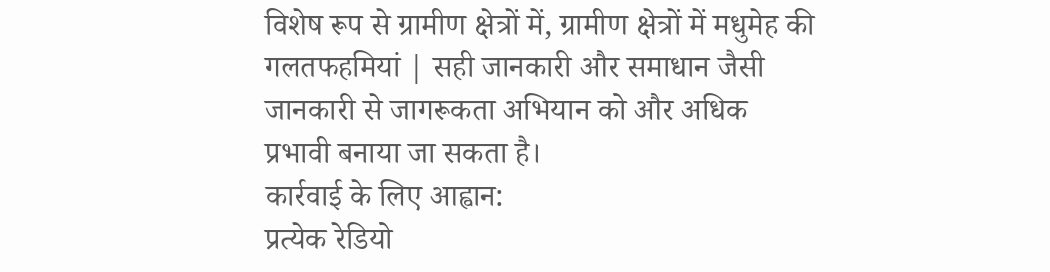विशेष रूप से ग्रामीण क्षेत्रों में, ग्रामीण क्षेत्रों में मधुमेह की गलतफहमियां | सही जानकारी और समाधान जैसी जानकारी से जागरूकता अभियान को और अधिक प्रभावी बनाया जा सकता है।
कार्रवाई के लिए आह्वान:
प्रत्येक रेडियो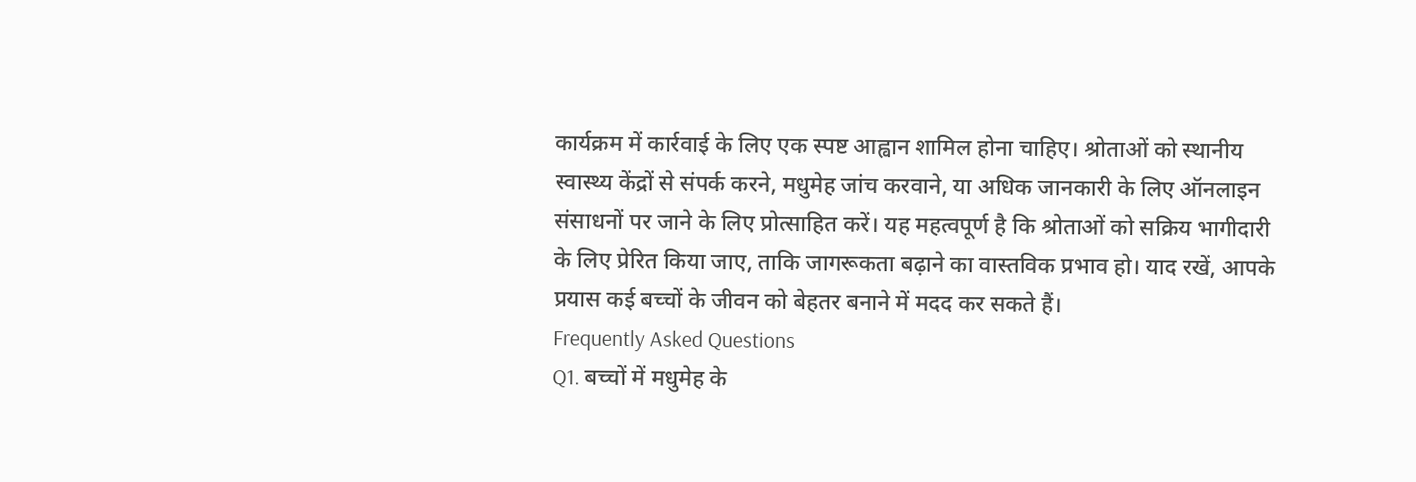कार्यक्रम में कार्रवाई के लिए एक स्पष्ट आह्वान शामिल होना चाहिए। श्रोताओं को स्थानीय स्वास्थ्य केंद्रों से संपर्क करने, मधुमेह जांच करवाने, या अधिक जानकारी के लिए ऑनलाइन संसाधनों पर जाने के लिए प्रोत्साहित करें। यह महत्वपूर्ण है कि श्रोताओं को सक्रिय भागीदारी के लिए प्रेरित किया जाए, ताकि जागरूकता बढ़ाने का वास्तविक प्रभाव हो। याद रखें, आपके प्रयास कई बच्चों के जीवन को बेहतर बनाने में मदद कर सकते हैं।
Frequently Asked Questions
Q1. बच्चों में मधुमेह के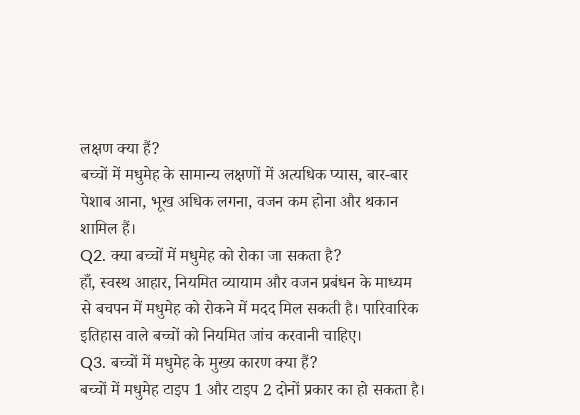लक्षण क्या हैं?
बच्चों में मधुमेह के सामान्य लक्षणों में अत्यधिक प्यास, बार-बार पेशाब आना, भूख अधिक लगना, वजन कम होना और थकान शामिल हैं।
Q2. क्या बच्चों में मधुमेह को रोका जा सकता है?
हाँ, स्वस्थ आहार, नियमित व्यायाम और वजन प्रबंधन के माध्यम से बचपन में मधुमेह को रोकने में मदद मिल सकती है। पारिवारिक इतिहास वाले बच्चों को नियमित जांच करवानी चाहिए।
Q3. बच्चों में मधुमेह के मुख्य कारण क्या हैं?
बच्चों में मधुमेह टाइप 1 और टाइप 2 दोनों प्रकार का हो सकता है।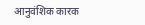आनुवंशिक कारक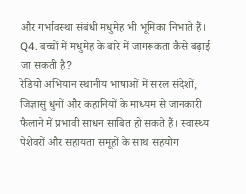और गर्भावस्था संबंधी मधुमेह भी भूमिका निभाते हैं।
Q4. बच्चों में मधुमेह के बारे में जागरूकता कैसे बढ़ाई जा सकती है?
रेडियो अभियान स्थानीय भाषाओं में सरल संदेशों, जिज्ञासु धुनों और कहानियों के माध्यम से जानकारी फैलाने में प्रभावी साधन साबित हो सकते हैं। स्वास्थ्य पेशेवरों और सहायता समूहों के साथ सहयोग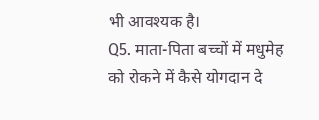भी आवश्यक है।
Q5. माता-पिता बच्चों में मधुमेह को रोकने में कैसे योगदान दे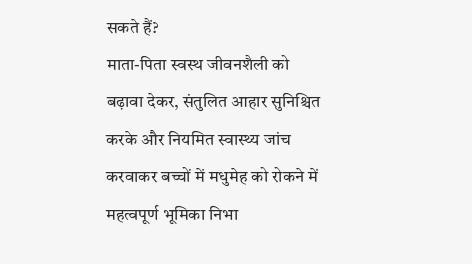सकते हैं?
माता-पिता स्वस्थ जीवनशैली को बढ़ावा देकर, संतुलित आहार सुनिश्चित करके और नियमित स्वास्थ्य जांच करवाकर बच्चों में मधुमेह को रोकने में महत्वपूर्ण भूमिका निभा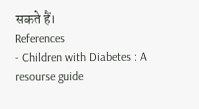सकते हैं।
References
- Children with Diabetes : A resourse guide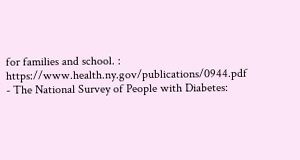for families and school. : https://www.health.ny.gov/publications/0944.pdf
- The National Survey of People with Diabetes: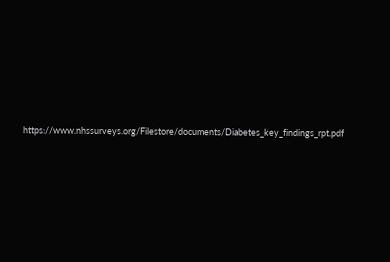https://www.nhssurveys.org/Filestore/documents/Diabetes_key_findings_rpt.pdf